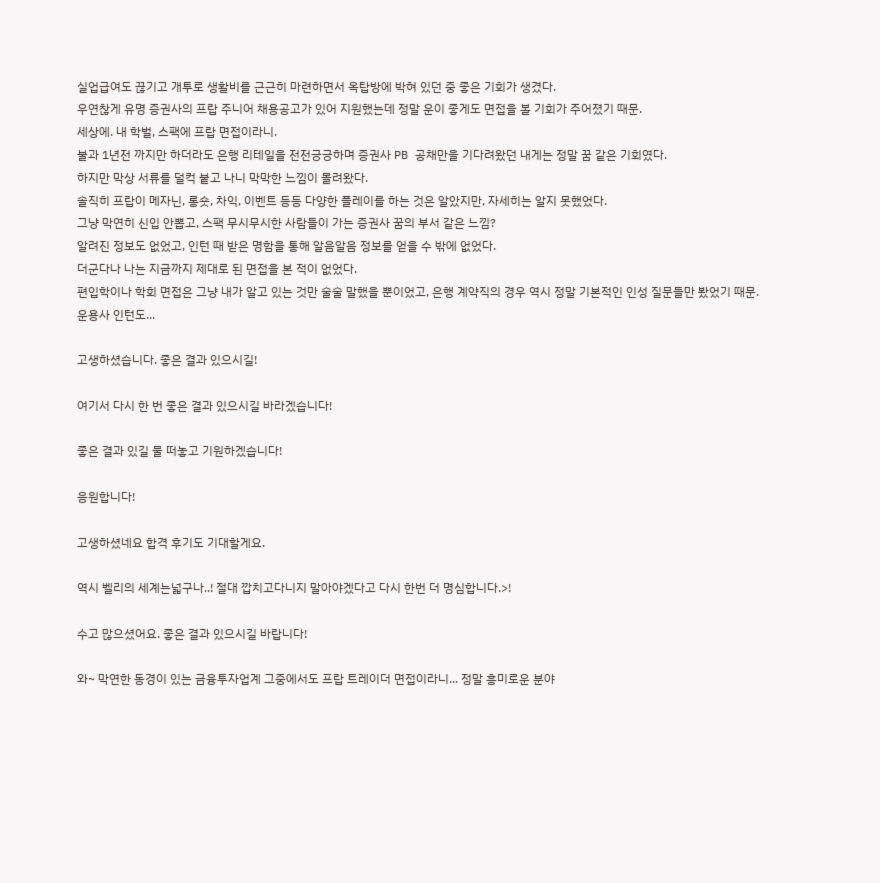실업급여도 끊기고 개투로 생활비를 근근히 마련하면서 옥탑방에 박혀 있던 중 좋은 기회가 생겼다.
우연찮게 유명 증권사의 프랍 주니어 채용공고가 있어 지원했는데 정말 운이 좋게도 면접을 볼 기회가 주어졌기 때문.
세상에. 내 학벌, 스팩에 프랍 면접이라니.
불과 1년전 까지만 하더라도 은행 리테일을 전전긍긍하며 증권사 PB 공채만을 기다려왔던 내게는 정말 꿈 같은 기회였다.
하지만 막상 서류를 덜컥 붙고 나니 막막한 느낌이 몰려왔다.
솔직히 프랍이 메자닌, 롱숏, 차익, 이벤트 등등 다양한 플레이를 하는 것은 알았지만, 자세히는 알지 못했었다.
그냥 막연히 신입 안뽑고, 스팩 무시무시한 사람들이 가는 증권사 꿈의 부서 같은 느낌?
알려진 정보도 없었고, 인턴 때 받은 명함을 통해 알음알음 정보를 얻을 수 밖에 없었다.
더군다나 나는 지금까지 제대로 된 면접을 본 적이 없었다.
편입학이나 학회 면접은 그냥 내가 알고 있는 것만 술술 말했을 뿐이었고, 은행 계약직의 경우 역시 정말 기본적인 인성 질문들만 봤었기 때문.
운용사 인턴도...

고생하셨습니다. 좋은 결과 있으시길!

여기서 다시 한 번 좋은 결과 있으시길 바라겠습니다!

좋은 결과 있길 물 떠놓고 기원하겠습니다!

응원합니다!

고생하셨네요 합격 후기도 기대할게요.

역시 벨리의 세계는넓구나..! 절대 깝치고다니지 말아야겠다고 다시 한번 더 명심합니다.>!

수고 많으셨어요. 좋은 결과 있으시길 바랍니다!

와~ 막연한 동경이 있는 금융투자업계 그중에서도 프랍 트레이더 면접이라니... 정말 흥미로운 분야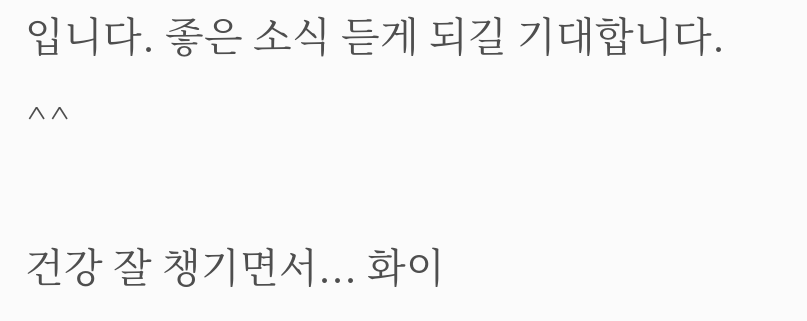입니다. 좋은 소식 듣게 되길 기대합니다. ^^

건강 잘 챙기면서... 화이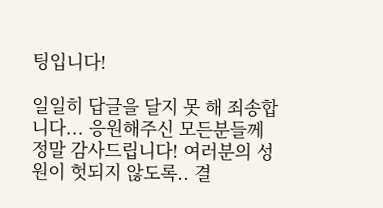팅입니다!

일일히 답글을 달지 못 해 죄송합니다... 응원해주신 모든분들께 정말 감사드립니다! 여러분의 성원이 헛되지 않도록.. 결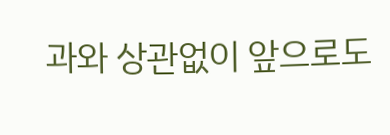과와 상관없이 앞으로도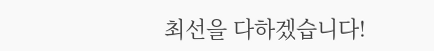최선을 다하겠습니다!